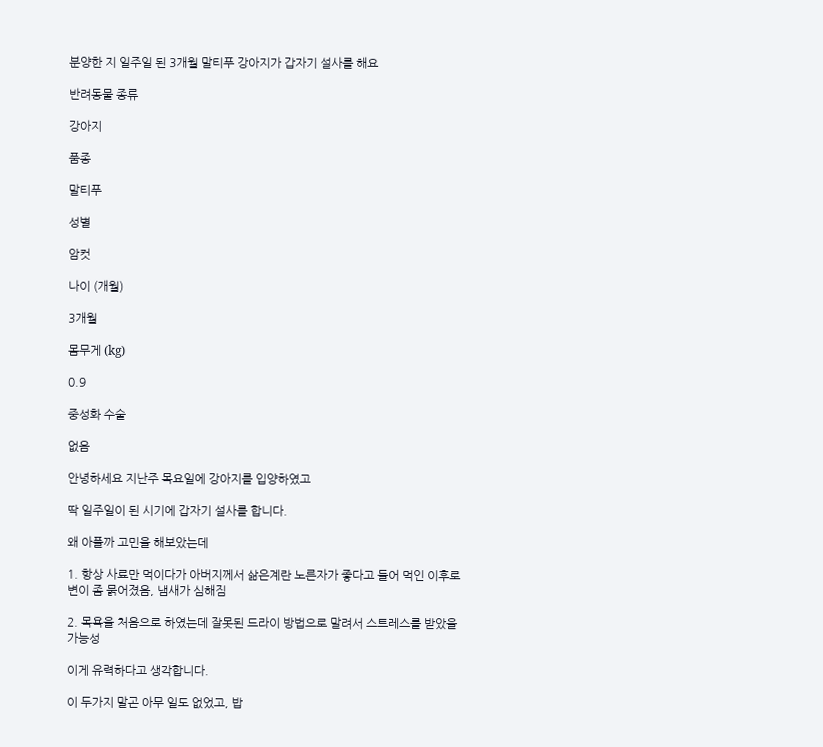분양한 지 일주일 된 3개월 말티푸 강아지가 갑자기 설사를 해요

반려동물 종류

강아지

품종

말티푸

성별

암컷

나이 (개월)

3개월

몸무게 (kg)

0.9

중성화 수술

없음

안녕하세요 지난주 목요일에 강아지를 입양하였고

딱 일주일이 된 시기에 갑자기 설사를 합니다.

왜 아플까 고민을 해보았는데

1. 항상 사료만 먹이다가 아버지께서 삶은계란 노른자가 좋다고 들어 먹인 이후로 변이 좀 묽어졌음, 냄새가 심해짐

2. 목욕을 처음으로 하였는데 잘못된 드라이 방법으로 말려서 스트레스를 받았을 가능성

이게 유력하다고 생각합니다.

이 두가지 말곤 아무 일도 없었고, 밥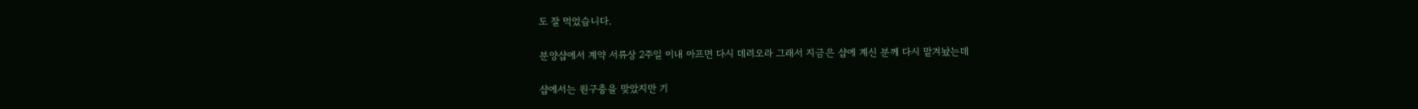도 잘 먹었습니다.

분양샵에서 계약 서류상 2주일 이내 아프면 다시 데려오라 그래서 지금은 샵에 계신 분께 다시 맡겨놨는데

샵에서는 원구충을 맞았지만 기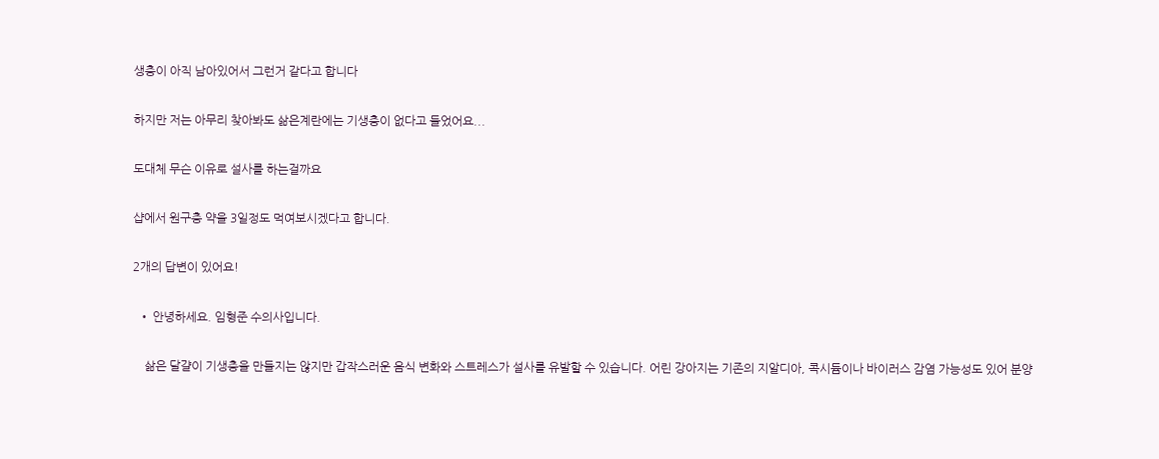생충이 아직 남아있어서 그런거 같다고 합니다

하지만 저는 아무리 찾아봐도 삶은계란에는 기생충이 없다고 들었어요...

도대체 무슨 이유로 설사를 하는걸까요

샵에서 원구충 약을 3일정도 먹여보시겠다고 합니다.

2개의 답변이 있어요!

  • 안녕하세요. 임형준 수의사입니다.

    삶은 달걀이 기생충을 만들지는 않지만 갑작스러운 음식 변화와 스트레스가 설사를 유발할 수 있습니다. 어린 강아지는 기존의 지알디아, 콕시듐이나 바이러스 감염 가능성도 있어 분양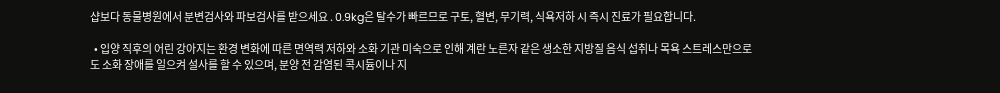샵보다 동물병원에서 분변검사와 파보검사를 받으세요 . 0.9kg은 탈수가 빠르므로 구토, 혈변, 무기력, 식욕저하 시 즉시 진료가 필요합니다.

  • 입양 직후의 어린 강아지는 환경 변화에 따른 면역력 저하와 소화 기관 미숙으로 인해 계란 노른자 같은 생소한 지방질 음식 섭취나 목욕 스트레스만으로도 소화 장애를 일으켜 설사를 할 수 있으며, 분양 전 감염된 콕시듐이나 지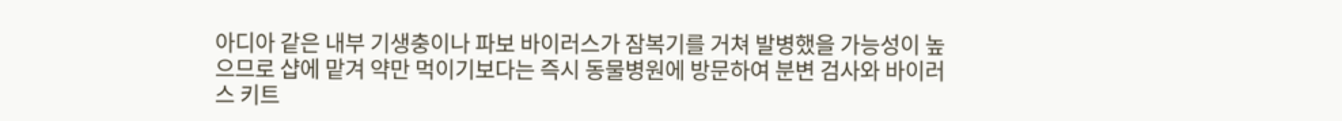아디아 같은 내부 기생충이나 파보 바이러스가 잠복기를 거쳐 발병했을 가능성이 높으므로 샵에 맡겨 약만 먹이기보다는 즉시 동물병원에 방문하여 분변 검사와 바이러스 키트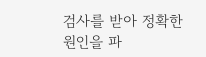검사를 받아 정확한 원인을 파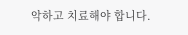악하고 치료해야 합니다.